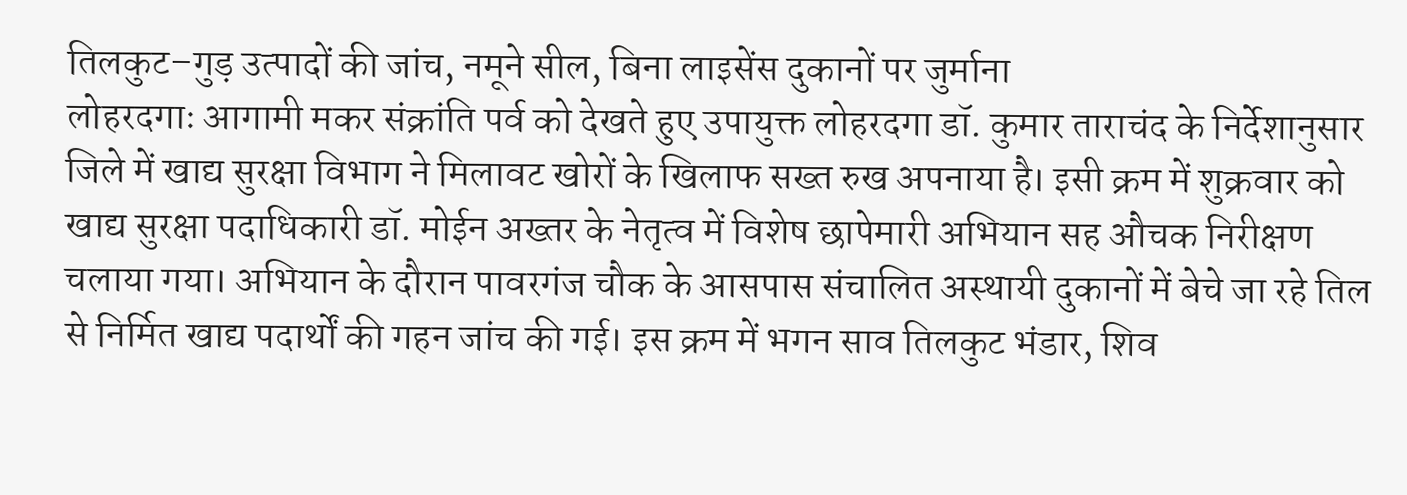तिलकुट–गुड़ उत्पादों की जांच, नमूने सील, बिना लाइसेंस दुकानों पर जुर्माना
लोहरदगाः आगामी मकर संक्रांति पर्व को देखते हुए उपायुक्त लोहरदगा डॉ. कुमार ताराचंद के निर्देशानुसार जिले में खाद्य सुरक्षा विभाग ने मिलावट खोरों के खिलाफ सख्त रुख अपनाया है। इसी क्रम में शुक्रवार को खाद्य सुरक्षा पदाधिकारी डॉ. मोईन अख्तर के नेतृत्व में विशेष छापेमारी अभियान सह औचक निरीक्षण चलाया गया। अभियान के दौरान पावरगंज चौक के आसपास संचालित अस्थायी दुकानों में बेचे जा रहे तिल से निर्मित खाद्य पदार्थों की गहन जांच की गई। इस क्रम में भगन साव तिलकुट भंडार, शिव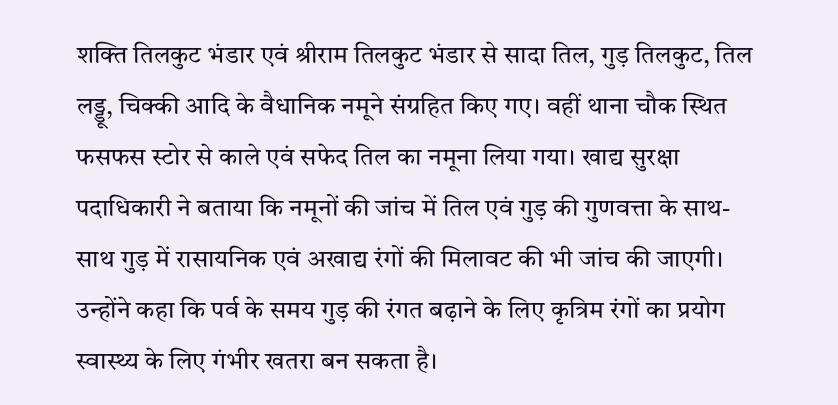शक्ति तिलकुट भंडार एवं श्रीराम तिलकुट भंडार से सादा तिल, गुड़ तिलकुट, तिल लड्डू, चिक्की आदि के वैधानिक नमूने संग्रहित किए गए। वहीं थाना चौक स्थित फसफस स्टोर से काले एवं सफेद तिल का नमूना लिया गया। खाद्य सुरक्षा पदाधिकारी ने बताया कि नमूनों की जांच में तिल एवं गुड़ की गुणवत्ता के साथ-साथ गुड़ में रासायनिक एवं अखाद्य रंगों की मिलावट की भी जांच की जाएगी। उन्होंने कहा कि पर्व के समय गुड़ की रंगत बढ़ाने के लिए कृत्रिम रंगों का प्रयोग स्वास्थ्य के लिए गंभीर खतरा बन सकता है।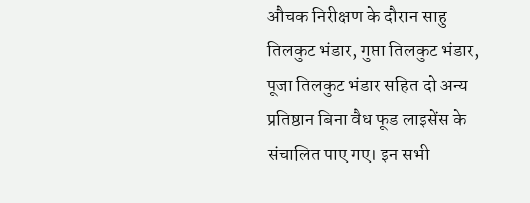औचक निरीक्षण के दौरान साहु तिलकुट भंडार, गुप्ता तिलकुट भंडार, पूजा तिलकुट भंडार सहित दो अन्य प्रतिष्ठान बिना वैध फूड लाइसेंस के संचालित पाए गए। इन सभी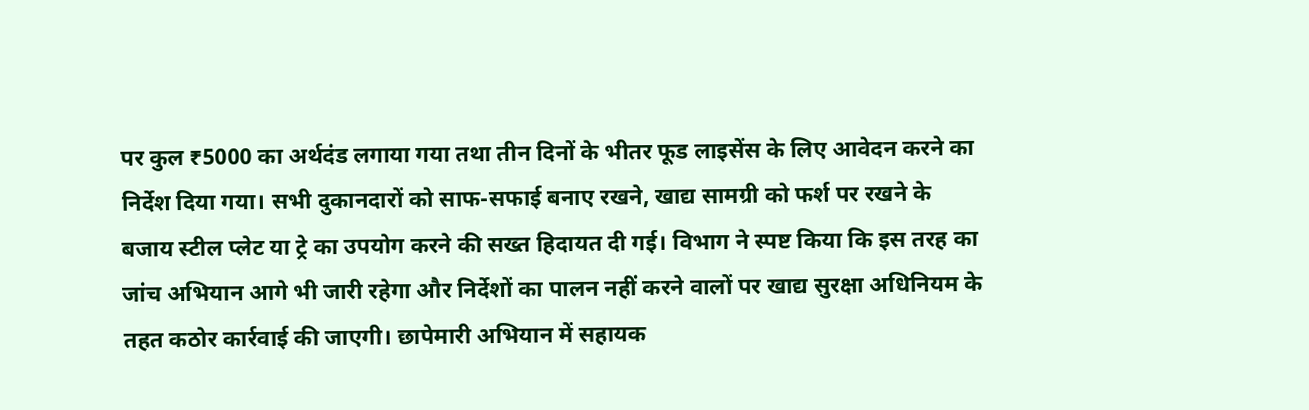पर कुल ₹5000 का अर्थदंड लगाया गया तथा तीन दिनों के भीतर फूड लाइसेंस के लिए आवेदन करने का निर्देश दिया गया। सभी दुकानदारों को साफ-सफाई बनाए रखने, खाद्य सामग्री को फर्श पर रखने के बजाय स्टील प्लेट या ट्रे का उपयोग करने की सख्त हिदायत दी गई। विभाग ने स्पष्ट किया कि इस तरह का जांच अभियान आगे भी जारी रहेगा और निर्देशों का पालन नहीं करने वालों पर खाद्य सुरक्षा अधिनियम के तहत कठोर कार्रवाई की जाएगी। छापेमारी अभियान में सहायक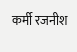कर्मी रजनीश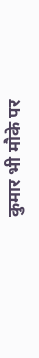कुमार भी मौके पर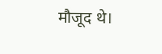मौजूद थे।